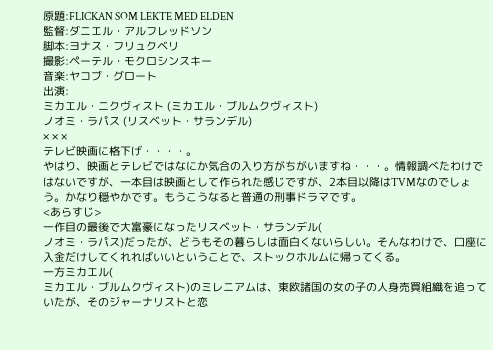原題:FLICKAN SOM LEKTE MED ELDEN
監督:ダニエル・アルフレッドソン
脚本:ヨナス・フリュクベリ
撮影:ペーテル・モクロシンスキー
音楽:ヤコブ・グロート
出演:
ミカエル・ニクヴィスト (ミカエル・ブルムクヴィスト)
ノオミ・ラパス (リスベット・サランデル)
× × ×
テレビ映画に格下げ・・・・。
やはり、映画とテレビではなにか気合の入り方がちがいますね・・・。情報調べたわけではないですが、一本目は映画として作られた感じですが、2本目以降はTVMなのでしょう。かなり穏やかです。もうこうなると普通の刑事ドラマです。
<あらすじ>
一作目の最後で大富豪になったリスベット・サランデル(
ノオミ・ラパス)だったが、どうもその暮らしは面白くないらしい。そんなわけで、口座に入金だけしてくれればいいということで、ストックホルムに帰ってくる。
一方ミカエル(
ミカエル・ブルムクヴィスト)のミレニアムは、東欧諸国の女の子の人身売買組織を追っていたが、そのジャーナリストと恋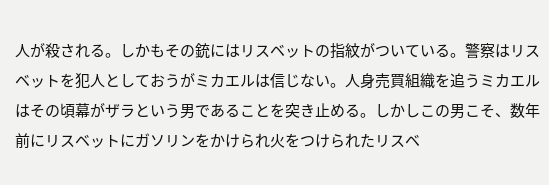人が殺される。しかもその銃にはリスベットの指紋がついている。警察はリスベットを犯人としておうがミカエルは信じない。人身売買組織を追うミカエルはその頃幕がザラという男であることを突き止める。しかしこの男こそ、数年前にリスベットにガソリンをかけられ火をつけられたリスベ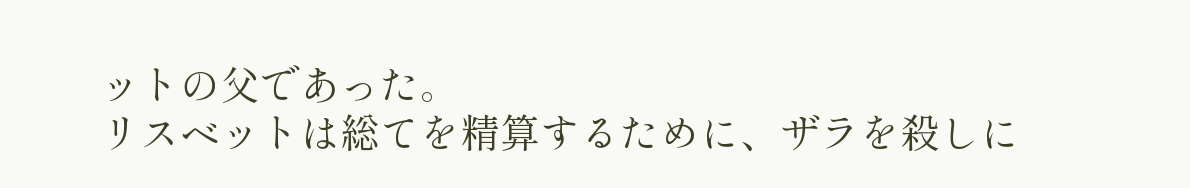ットの父であった。
リスベットは総てを精算するために、ザラを殺しに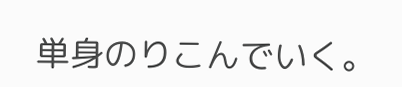単身のりこんでいく。